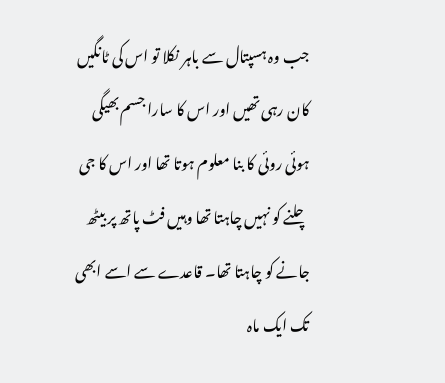جب وہ ہسپتال سے باہر نکلا تو اس کی ٹانگیں کان رہی تھیں اور اس کا سارا جسم بھیگی ہوئی روئی کا بنا معلوم ہوتا تھا اور اس کا جی چلنے کو نہیں چاہتا تھا وہیں فٹ پاتھ پر بیٹھ جانے کو چاہتا تھا۔ قاعدے سے اسے ابھی تک ایک ماہ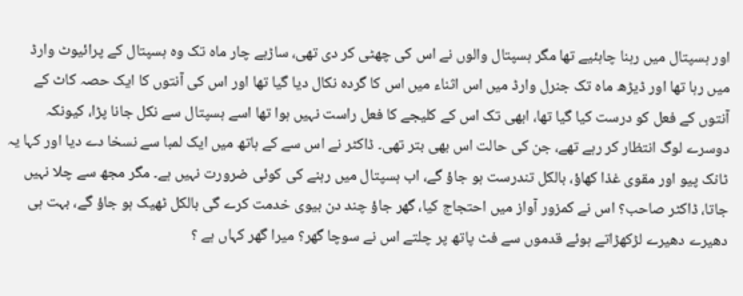اور ہسپتال میں رہنا چاہئیے تھا مگر ہسپتال والوں نے اس کی چھٹی کر دی تھی، ساڑہے چار ماہ تک وہ ہسپتال کے پرائیوٹ وارڈ میں رہا تھا اور ڈیڑھ ماہ تک جنرل وارڈ میں اس اثناء میں اس کا گردہ نکال دیا گیا تھا اور اس کی آنتوں کا ایک حصہ کاٹ کے آنتوں کے فعل کو درست کیا گیا تھا، ابھی تک اس کے کلیجے کا فعل راست نہیں ہوا تھا اسے ہسپتال سے نکل جانا پڑا، کیونکہ دوسرے لوگ انتظار کر رہے تھے، جن کی حالت اس بھی بتر تھی۔ ڈاکٹر نے اس سے کے ہاتھ میں ایک لمبا سے نسخا دے دیا اور کہا یہ ٹانک پیو اور مقوی غذا کھاؤ، بالکل تندرست ہو جاؤ گے، اب ہسپتال میں رہنے کی کوئی ضرورت نہیں ہے۔ مگر مجھ سے چلا نہیں جاتا، ڈاکٹر صاحب؟ اس نے کمزور آواز میں احتجاج کیا، گھر جاؤ چند دن بیوی خدمت کرے گی بالکل ٹھیک ہو جاؤ گے، بہت ہی دھیرے دھیرے لڑکھڑاتے ہوئے قدموں سے فٹ پاتھ پر چلتے اس نے سوچا گھر؟ میرا گھر کہاں ہے ؟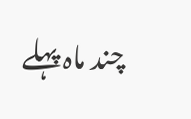چند ماہ پہلے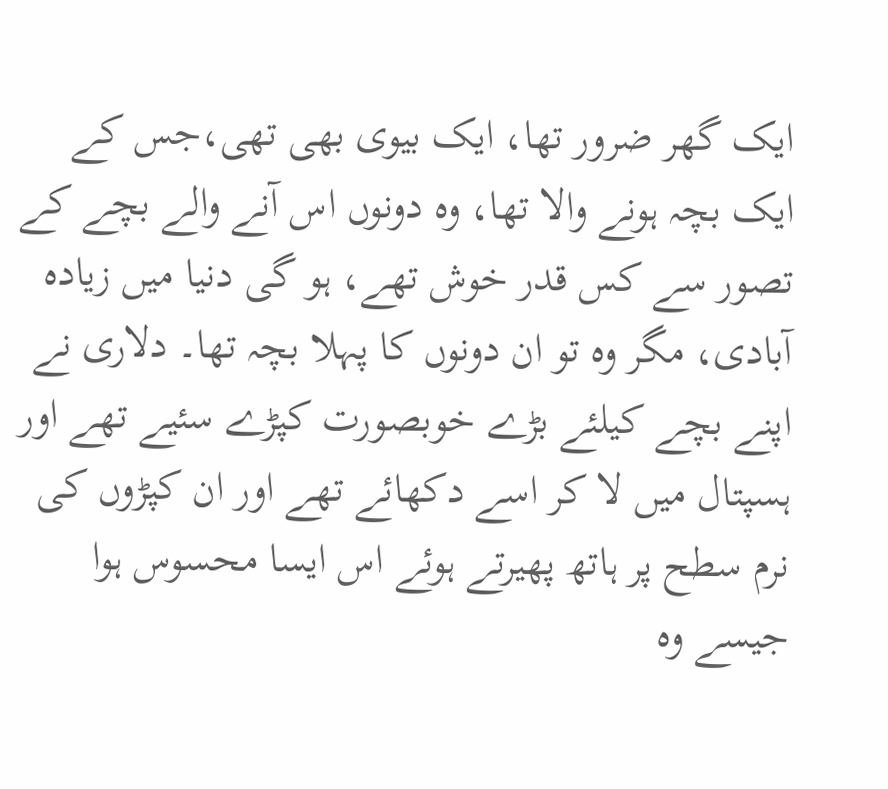ایک گھر ضرور تھا، ایک بیوی بھی تھی،جس کے ایک بچہ ہونے والا تھا، وہ دونوں اس آنے والے بچے کے تصور سے کس قدر خوش تھے، ہو گی دنیا میں زیادہ آبادی، مگر وہ تو ان دونوں کا پہلا بچہ تھا۔ دلاری نے اپنے بچے کیلئے بڑے خوبصورت کپڑے سئیے تھے اور ہسپتال میں لا کر اسے دکھائے تھے اور ان کپڑوں کی نرم سطح پر ہاتھ پھیرتے ہوئے اس ایسا محسوس ہوا جیسے وہ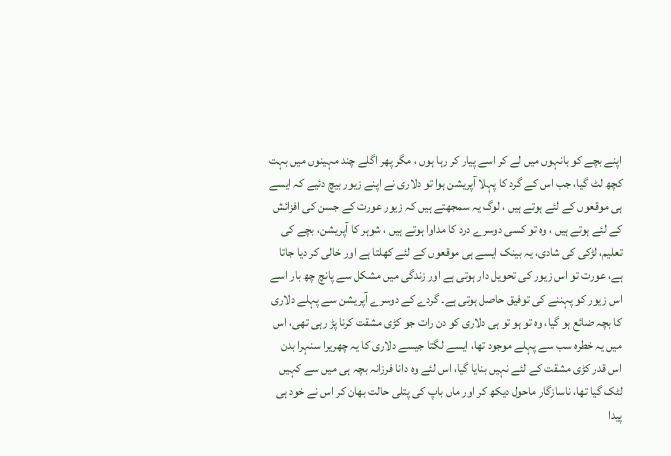اپنے بچے کو بانہوں میں لے کر اسے پیار کر رہا ہوں ، مگر پھر اگلے چند مہینوں میں بہت کچھ لٹ گیا، جب اس کے گرد کا پہلا آپریشن ہوا تو دلاری نے اپنے زیور بیچ دئیے کہ ایسے ہی موقعوں کے لئے ہوتے ہیں ، لوگ یہ سمجھتے ہیں کہ زیور عورت کے جسن کی افزائش کے لئے ہوتے ہیں ، وہ تو کسی دوسرے درد کا مداوا ہوتے ہیں ، شوہر کا آپریشن، بچے کی تعلیم، لڑکی کی شادی، یہ بینک ایسے ہی موقعوں کے لئے کھلتا ہے اور خالی کر دیا جاتا ہے، عورت تو اس زیور کی تحویل دار ہوتی ہے اور زندگی میں مشکل سے پانچ چھ بار اسے اس زیور کو پہننے کی توفیق حاصل ہوتی ہے۔ گردے کے دوسرے آپریشن سے پہلے دلاری کا بچہ ضائع ہو گیا، وہ تو ہو تو ہی دلاری کو دن رات جو کڑی مشقت کرنا پڑ رہی تھی، اس میں یہ خطرہ سب سے پہلے موجود تھا، ایسے لگتا جیسے دلاری کا یہ چھریرا سنہرا بدن اس قدر کڑی مشقت کے لئے نہیں بنایا گیا، اس لئے وہ دانا فرزانہ بچہ ہی میں سے کہیں لٹک گیا تھا، ناسازگار ماحول دیکھ کر اور ماں باپ کی پتلی حالت بھان کر اس نے خود ہی پیدا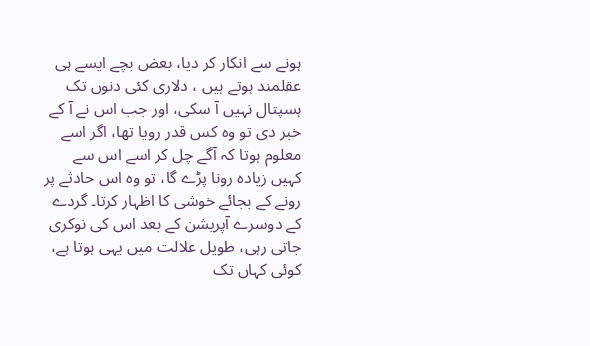ہونے سے انکار کر دیا، بعض بچے ایسے ہی عقلمند ہوتے ہیں ، دلاری کئی دنوں تک ہسپتال نہیں آ سکی، اور جب اس نے آ کے خبر دی تو وہ کس قدر رویا تھا، اگر اسے معلوم ہوتا کہ آگے چل کر اسے اس سے کہیں زیادہ رونا پڑے گا، تو وہ اس حادثے پر رونے کے بجائے خوشی کا اظہار کرتا۔ گردے کے دوسرے آپریشن کے بعد اس کی نوکری جاتی رہی، طویل علالت میں یہی ہوتا ہے، کوئی کہاں تک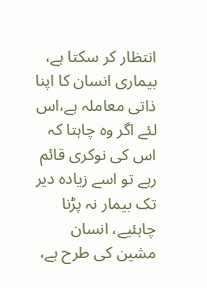انتظار کر سکتا ہے، بیماری انسان کا اپنا ذاتی معاملہ ہے،اس لئے اگر وہ چاہتا کہ اس کی نوکری قائم رہے تو اسے زیادہ دیر تک بیمار نہ پڑنا چاہئیے، انسان مشین کی طرح ہے،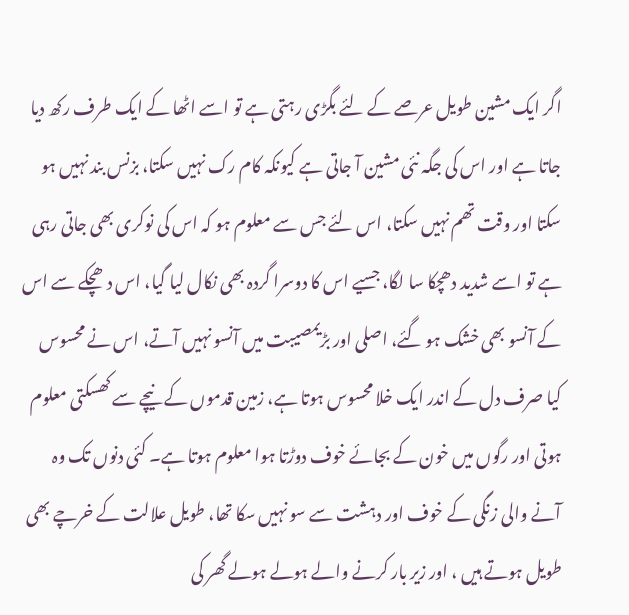اگر ایک مشین طویل عرصے کے لئے بگڑی رہتی ہے تو اسے اٹھا کے ایک طرف رکھ دیا جاتا ہے اور اس کی جگہ نئی مشین آ جاتی ہے کیونکہ کام رک نہیں سکتا، بزنس بند نہیں ہو سکتا اور وقت تھم نہیں سکتا، اس لئے جس سے معلوم ہو کہ اس کی نوکری بھی جاتی رہی ہے تو اسے شدید دھچکا سا لگا، جسیے اس کا دوسرا گردہ بھی نکال لیا گیا، اس دھچکے سے اس کے آنسو بھی خشک ہو گئے، اصلی اور بڑیمصیبت میں آنسو نہیں آتے، اس نے محسوس کیا صرف دل کے اندر ایک خلا محسوس ہوتا ہے، زمین قدموں کے نیچے سے کھسکتی معلوم ہوتی اور رگوں میں خون کے بجائے خوف دوڑتا ہوا معلوم ہوتا ہے۔ کئی دنوں تک وہ آنے والی زنگی کے خوف اور دہشت سے سو نہیں سکا تھا، طویل علالت کے خرچے بھی طویل ہوتے ہیں ، اور زیر بار کرنے والے ہولے ہولے گھر کی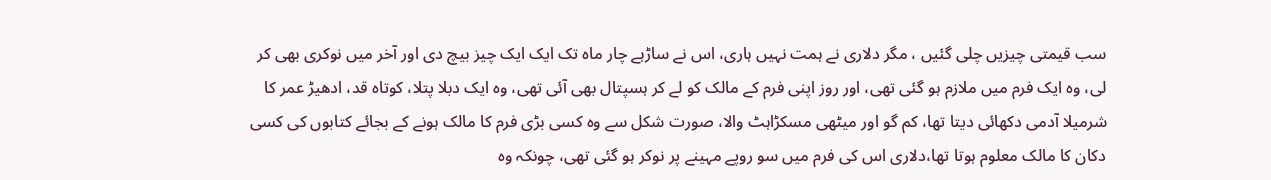سب قیمتی چیزیں چلی گئیں ، مگر دلاری نے ہمت نہیں ہاری، اس نے ساڑہے چار ماہ تک ایک ایک چیز بیچ دی اور آخر میں نوکری بھی کر لی، وہ ایک فرم میں ملازم ہو گئی تھی، اور روز اپنی فرم کے مالک کو لے کر ہسپتال بھی آئی تھی، وہ ایک دبلا پتلا، کوتاہ قد، ادھیڑ عمر کا شرمیلا آدمی دکھائی دیتا تھا، کم گو اور میٹھی مسکڑاہٹ والا، صورت شکل سے وہ کسی بڑی فرم کا مالک ہونے کے بجائے کتابوں کی کسی دکان کا مالک معلوم ہوتا تھا،دلاری اس کی فرم میں سو روپے مہینے پر نوکر ہو گئی تھی، چونکہ وہ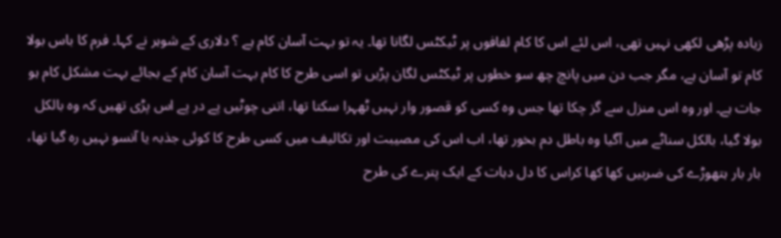زیادہ پڑھی لکھی نہیں تھی، اس لئے اس کا کام لفافوں پر ٹیکٹس لگانا تھا۔ یہ تو بہت آسان کام ہے ؟ دلاری کے شوہر نے کہا۔ فرم کا باس بولا کام تو آسان ہے، مگر جب دن میں پانچ چھ سو خطوں پر ٹیکٹس لگان پڑیں تو اسی طرح کا کام بہت آسان کام کے بجائے بہت مشکل کام ہو جات ہے۔ اور وہ اس منزل سے گز چکا تھا جس وہ کسی کو قصور وار نہیں ٹھہرا سکتا تھا، اتنی چوٹیں پے در پے اس پڑی تھیں کہ وہ بالکل بولا گیا، بالکل سناٹے میں آگیا وہ باطل دم بخور تھا، اب اس کی مصیبت اور تکالیف میں کسی طرح کا کوئی جذبہ یا آنسو نہیں رہ گیا تھا، بار بار ہتھوڑے کی ضربیں کھا کھا کراس کا دل دہات کے ایک پترے کی طرح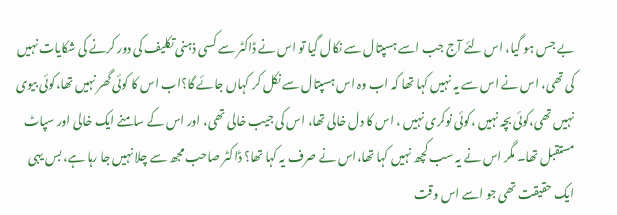بے جس ہو گیا، اس لئے آج جب اسے ہسپتال سے نکال گیا تو اس نے ڈاکٹر سے کسی ذہنی تکلیف کی دور کرنے کی شکایات نہیں کی تھی، اس نے اس سے یہ نہیں کہا تھا کہ اب وہ اس ہسپتال سے نکل کر کہاں جائے گا؟اب اس کا کوئی گھر نہیں تھا،کوئی بیوی نہیں تھی،کوئی بچہ نہیں ،کوئی نوکری نہیں ، اس کا دل خالی تھا، اس کی جیب خالی تھی، اور اس کے سامنے ایک خالی اور سپاٹ مستقبل تھا۔ مگر اس نے یہ سب کچھ نہیں کہا تھا،اس نے صرف یہ کہا تھا؟ ڈاکٹر صاحب مجھ سے چلا نہیں جا رہا ہے، بس یہی ایک حقیقت تھی جو اسے اس وقت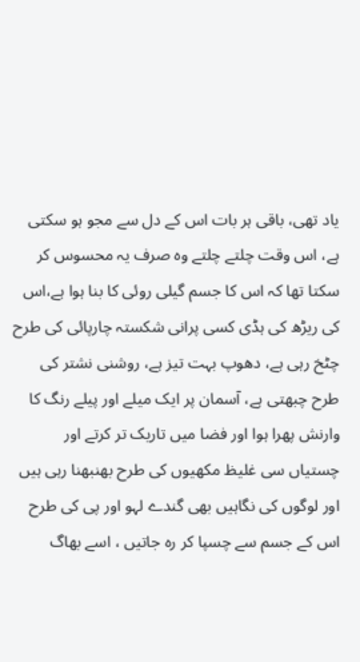یاد تھی، باقی ہر بات اس کے دل سے مجو ہو سکتی ہے، اس وقت چلتے چلتے وہ صرف یہ محسوس کر سکتا تھا کہ اس کا جسم گیلی روئی کا بنا ہوا ہے،اس کی ریڑھ کی ہڈی کسی پرانی شکستہ چارپائی کی طرح چٹخ رہی ہے، دھوپ بہت تیز ہے، روشنی نشتر کی طرح چبھتی ہے، آسمان پر ایک میلے اور پیلے رنگ کا وارنش پھرا ہوا اور فضا میں تاریک تر کرتے اور چستیاں سی غلیظ مکھیوں کی طرح بھنبھنا رہی ہیں اور لوگوں کی نگاہیں بھی گندے لہو اور پی کی طرح اس کے جسم سے چسپا کر رہ جاتیں ، اسے بھاگ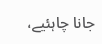جانا چاہئیے،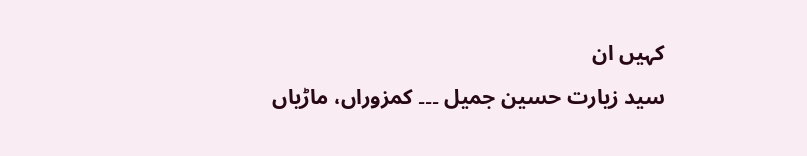کہیں ان
سید زیارت حسین جمیل ۔۔۔ کمزوراں، ماڑیاں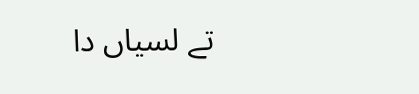تے لسیاں دا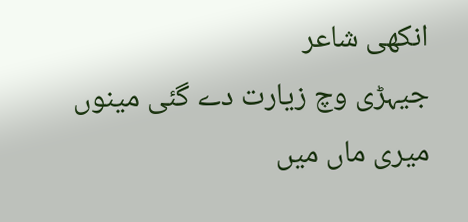انکھی شاعر
جیہڑی وچ زیارت دے گئی مینوں میری ماں میں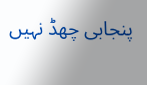پنجابی چھڈ نہیں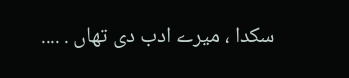سکدا ، میرے ادب دی تھاں . ....